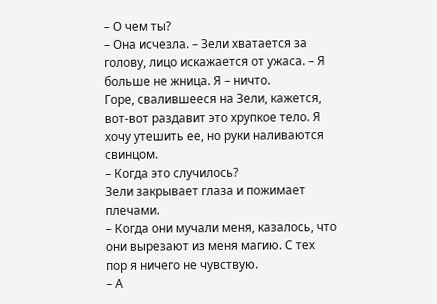– О чем ты?
– Она исчезла. – Зели хватается за голову, лицо искажается от ужаса. – Я больше не жница. Я – ничто.
Горе, свалившееся на Зели, кажется, вот-вот раздавит это хрупкое тело. Я хочу утешить ее, но руки наливаются свинцом.
– Когда это случилось?
Зели закрывает глаза и пожимает плечами.
– Когда они мучали меня, казалось, что они вырезают из меня магию. С тех пор я ничего не чувствую.
– А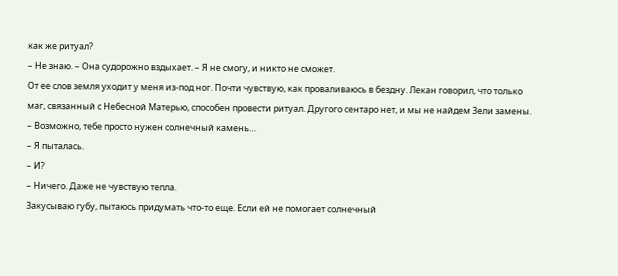как же ритуал?
– Не знаю. – Она судорожно вздыхает. – Я не смогу, и никто не сможет.
От ее слов земля уходит у меня из-под ног. Почти чувствую, как проваливаюсь в бездну. Лекан говорил, что только маг, связанный с Небесной Матерью, способен провести ритуал. Другого сентаро нет, и мы не найдем Зели замены.
– Возможно, тебе просто нужен солнечный камень…
– Я пыталась.
– И?
– Ничего. Даже не чувствую тепла.
Закусываю губу, пытаюсь придумать что-то еще. Если ей не помогает солнечный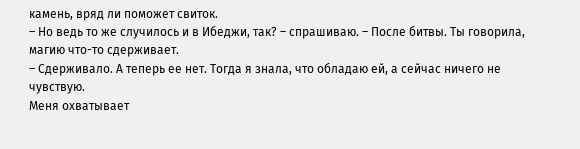камень, вряд ли поможет свиток.
– Но ведь то же случилось и в Ибеджи, так? – спрашиваю. – После битвы. Ты говорила, магию что-то сдерживает.
– Сдерживало. А теперь ее нет. Тогда я знала, что обладаю ей, а сейчас ничего не чувствую.
Меня охватывает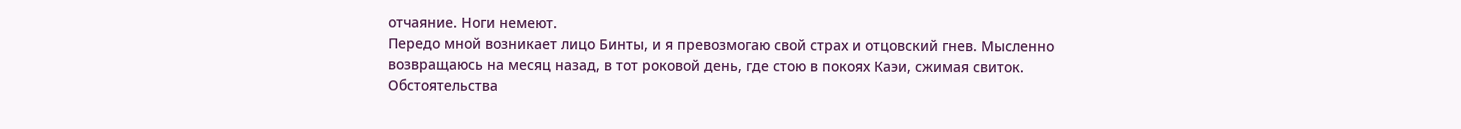отчаяние. Ноги немеют.
Передо мной возникает лицо Бинты, и я превозмогаю свой страх и отцовский гнев. Мысленно возвращаюсь на месяц назад, в тот роковой день, где стою в покоях Каэи, сжимая свиток.
Обстоятельства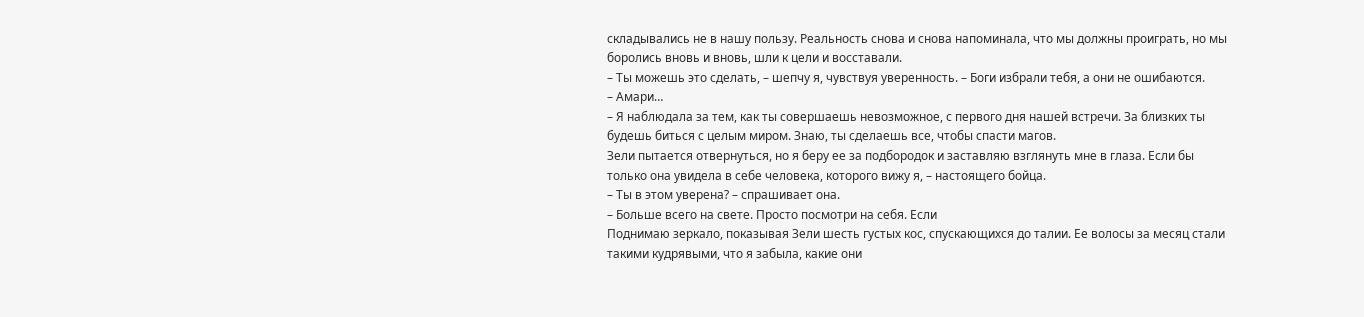складывались не в нашу пользу. Реальность снова и снова напоминала, что мы должны проиграть, но мы боролись вновь и вновь, шли к цели и восставали.
– Ты можешь это сделать, – шепчу я, чувствуя уверенность. – Боги избрали тебя, а они не ошибаются.
– Амари…
– Я наблюдала за тем, как ты совершаешь невозможное, с первого дня нашей встречи. За близких ты будешь биться с целым миром. Знаю, ты сделаешь все, чтобы спасти магов.
Зели пытается отвернуться, но я беру ее за подбородок и заставляю взглянуть мне в глаза. Если бы только она увидела в себе человека, которого вижу я, – настоящего бойца.
– Ты в этом уверена? – спрашивает она.
– Больше всего на свете. Просто посмотри на себя. Если
Поднимаю зеркало, показывая Зели шесть густых кос, спускающихся до талии. Ее волосы за месяц стали такими кудрявыми, что я забыла, какие они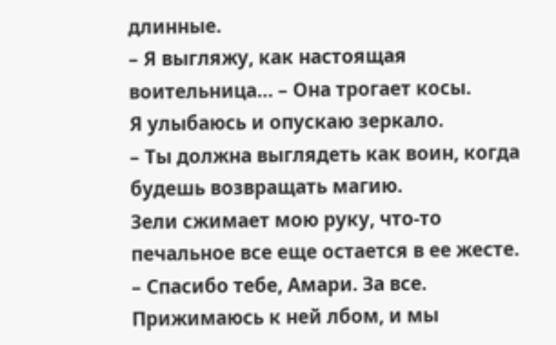длинные.
– Я выгляжу, как настоящая воительница… – Она трогает косы.
Я улыбаюсь и опускаю зеркало.
– Ты должна выглядеть как воин, когда будешь возвращать магию.
Зели сжимает мою руку, что-то печальное все еще остается в ее жесте.
– Спасибо тебе, Амари. За все.
Прижимаюсь к ней лбом, и мы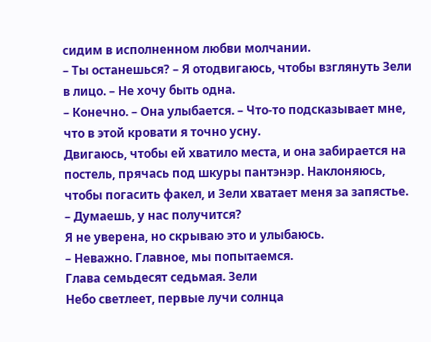сидим в исполненном любви молчании.
– Ты останешься? – Я отодвигаюсь, чтобы взглянуть Зели в лицо. – Не хочу быть одна.
– Конечно. – Она улыбается. – Что-то подсказывает мне, что в этой кровати я точно усну.
Двигаюсь, чтобы ей хватило места, и она забирается на постель, прячась под шкуры пантэнэр. Наклоняюсь, чтобы погасить факел, и Зели хватает меня за запястье.
– Думаешь, у нас получится?
Я не уверена, но скрываю это и улыбаюсь.
– Неважно. Главное, мы попытаемся.
Глава семьдесят седьмая. Зели
Небо светлеет, первые лучи солнца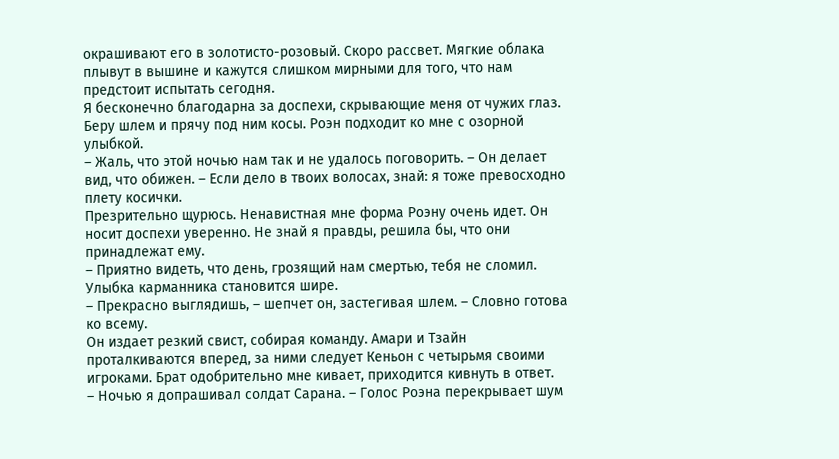окрашивают его в золотисто-розовый. Скоро рассвет. Мягкие облака плывут в вышине и кажутся слишком мирными для того, что нам предстоит испытать сегодня.
Я бесконечно благодарна за доспехи, скрывающие меня от чужих глаз. Беру шлем и прячу под ним косы. Роэн подходит ко мне с озорной улыбкой.
– Жаль, что этой ночью нам так и не удалось поговорить. – Он делает вид, что обижен. – Если дело в твоих волосах, знай: я тоже превосходно плету косички.
Презрительно щурюсь. Ненавистная мне форма Роэну очень идет. Он носит доспехи уверенно. Не знай я правды, решила бы, что они принадлежат ему.
– Приятно видеть, что день, грозящий нам смертью, тебя не сломил.
Улыбка карманника становится шире.
– Прекрасно выглядишь, – шепчет он, застегивая шлем. – Словно готова ко всему.
Он издает резкий свист, собирая команду. Амари и Тзайн проталкиваются вперед, за ними следует Кеньон с четырьмя своими игроками. Брат одобрительно мне кивает, приходится кивнуть в ответ.
– Ночью я допрашивал солдат Сарана. – Голос Роэна перекрывает шум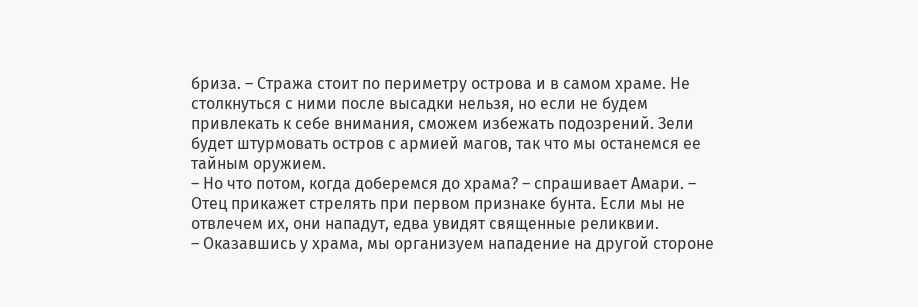бриза. – Стража стоит по периметру острова и в самом храме. Не столкнуться с ними после высадки нельзя, но если не будем привлекать к себе внимания, сможем избежать подозрений. Зели будет штурмовать остров с армией магов, так что мы останемся ее тайным оружием.
– Но что потом, когда доберемся до храма? – спрашивает Амари. – Отец прикажет стрелять при первом признаке бунта. Если мы не отвлечем их, они нападут, едва увидят священные реликвии.
– Оказавшись у храма, мы организуем нападение на другой стороне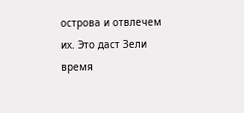острова и отвлечем их. Это даст Зели время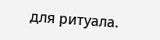для ритуала.